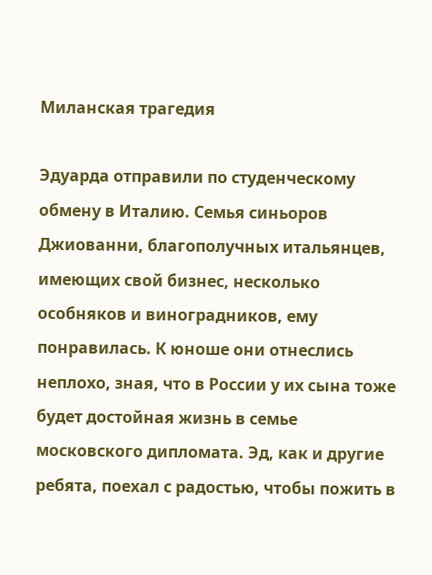Миланская трагедия

Эдуарда отправили по студенческому обмену в Италию. Семья синьоров Джиованни, благополучных итальянцев, имеющих свой бизнес, несколько особняков и виноградников, ему понравилась. К юноше они отнеслись неплохо, зная, что в России у их сына тоже будет достойная жизнь в семье московского дипломата. Эд, как и другие ребята, поехал с радостью, чтобы пожить в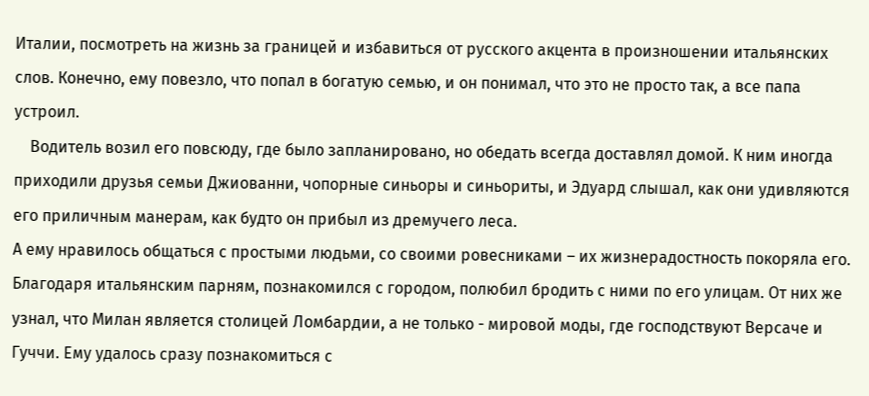Италии, посмотреть на жизнь за границей и избавиться от русского акцента в произношении итальянских слов. Конечно, ему повезло, что попал в богатую семью, и он понимал, что это не просто так, а все папа устроил.
    Водитель возил его повсюду, где было запланировано, но обедать всегда доставлял домой. К ним иногда приходили друзья семьи Джиованни, чопорные синьоры и синьориты, и Эдуард слышал, как они удивляются его приличным манерам, как будто он прибыл из дремучего леса.
А ему нравилось общаться с простыми людьми, со своими ровесниками – их жизнерадостность покоряла его. Благодаря итальянским парням, познакомился с городом, полюбил бродить с ними по его улицам. От них же узнал, что Милан является столицей Ломбардии, а не только - мировой моды, где господствуют Версаче и Гуччи. Ему удалось сразу познакомиться с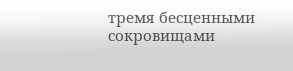тремя бесценными сокровищами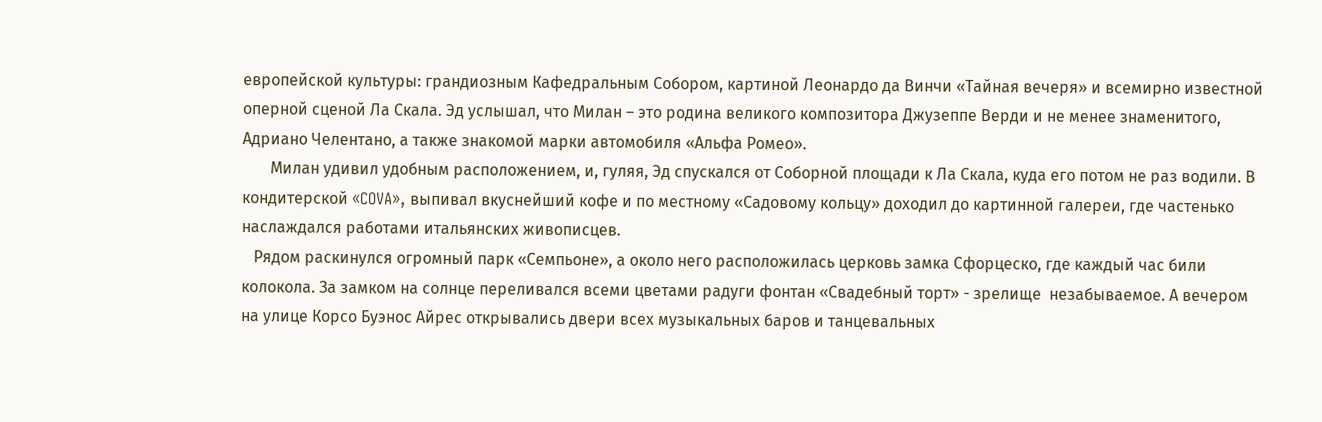европейской культуры: грандиозным Кафедральным Собором, картиной Леонардо да Винчи «Тайная вечеря» и всемирно известной оперной сценой Ла Скала. Эд услышал, что Милан – это родина великого композитора Джузеппе Верди и не менее знаменитого, Адриано Челентано, а также знакомой марки автомобиля «Альфа Ромео».
       Милан удивил удобным расположением, и, гуляя, Эд спускался от Соборной площади к Ла Скала, куда его потом не раз водили. В кондитерской «COVA», выпивал вкуснейший кофе и по местному «Садовому кольцу» доходил до картинной галереи, где частенько наслаждался работами итальянских живописцев.
   Рядом раскинулся огромный парк «Семпьоне», а около него расположилась церковь замка Сфорцеско, где каждый час били колокола. За замком на солнце переливался всеми цветами радуги фонтан «Свадебный торт» - зрелище  незабываемое. А вечером на улице Корсо Буэнос Айрес открывались двери всех музыкальных баров и танцевальных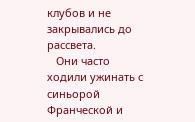клубов и не закрывались до рассвета.
   Они часто ходили ужинать с синьорой Франческой и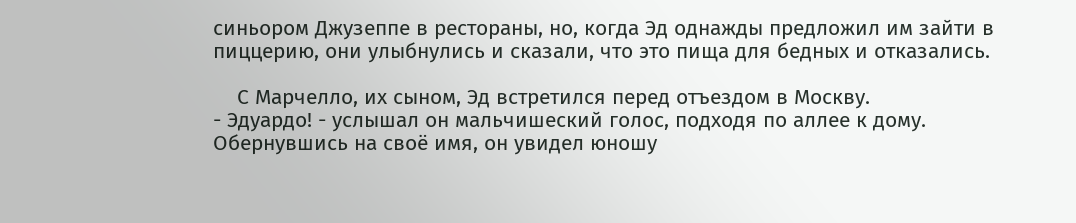синьором Джузеппе в рестораны, но, когда Эд однажды предложил им зайти в пиццерию, они улыбнулись и сказали, что это пища для бедных и отказались.

    С Марчелло, их сыном, Эд встретился перед отъездом в Москву.
- Эдуардо! - услышал он мальчишеский голос, подходя по аллее к дому. Обернувшись на своё имя, он увидел юношу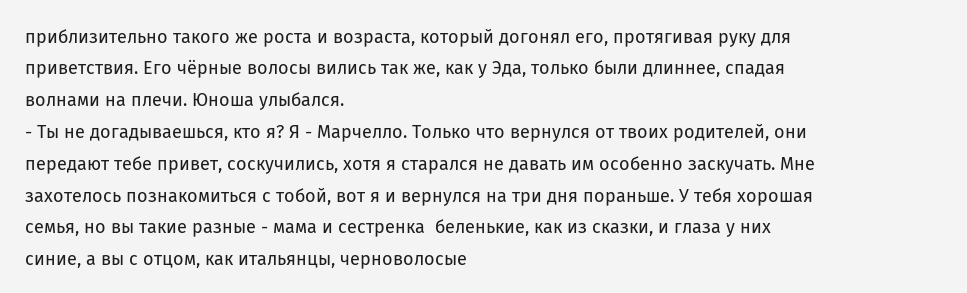приблизительно такого же роста и возраста, который догонял его, протягивая руку для приветствия. Его чёрные волосы вились так же, как у Эда, только были длиннее, спадая волнами на плечи. Юноша улыбался.
- Ты не догадываешься, кто я? Я - Марчелло. Только что вернулся от твоих родителей, они передают тебе привет, соскучились, хотя я старался не давать им особенно заскучать. Мне захотелось познакомиться с тобой, вот я и вернулся на три дня пораньше. У тебя хорошая семья, но вы такие разные - мама и сестренка  беленькие, как из сказки, и глаза у них синие, а вы с отцом, как итальянцы, черноволосые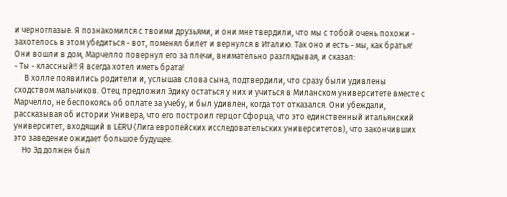и черноглазые. Я познакомился с твоими друзьями, и они мне твердили, что мы с тобой очень похожи - захотелось в этом убедиться - вот, поменял билет и вернулся в Италию. Так оно и есть - мы, как братья! Они вошли в дом, Марчелло повернул его за плечи, внимательно разглядывая, и сказал:
- Ты - классный!! Я всегда хотел иметь брата!
     В холле появились родители и, услышав слова сына, подтвердили, что сразу были удивлены сходством мальчиков. Отец предложил Эдику остаться у них и учиться в Миланском университете вместе с Марчелло, не беспокоясь об оплате за учебу, и был удивлен, когда тот отказался. Они убеждали, рассказывая об истории Универа, что его построил герцог Сфорца, что это единственный итальянский университет, входящий в LERU (Лига европейских исследовательских университетов), что закончивших это заведение ожидает большое будущее.
    Но Эд должен был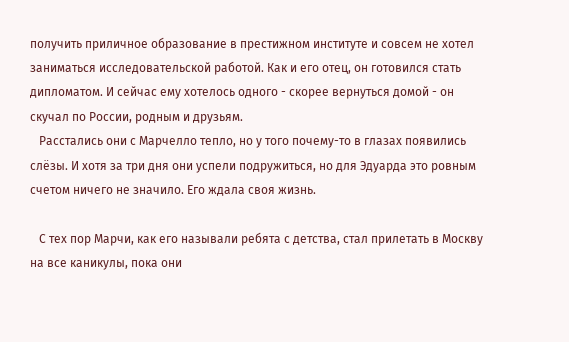получить приличное образование в престижном институте и совсем не хотел заниматься исследовательской работой. Как и его отец, он готовился стать дипломатом. И сейчас ему хотелось одного - скорее вернуться домой - он скучал по России, родным и друзьям.
   Расстались они с Марчелло тепло, но у того почему-то в глазах появились слёзы. И хотя за три дня они успели подружиться, но для Эдуарда это ровным счетом ничего не значило. Его ждала своя жизнь.

   С тех пор Марчи, как его называли ребята с детства, стал прилетать в Москву на все каникулы, пока они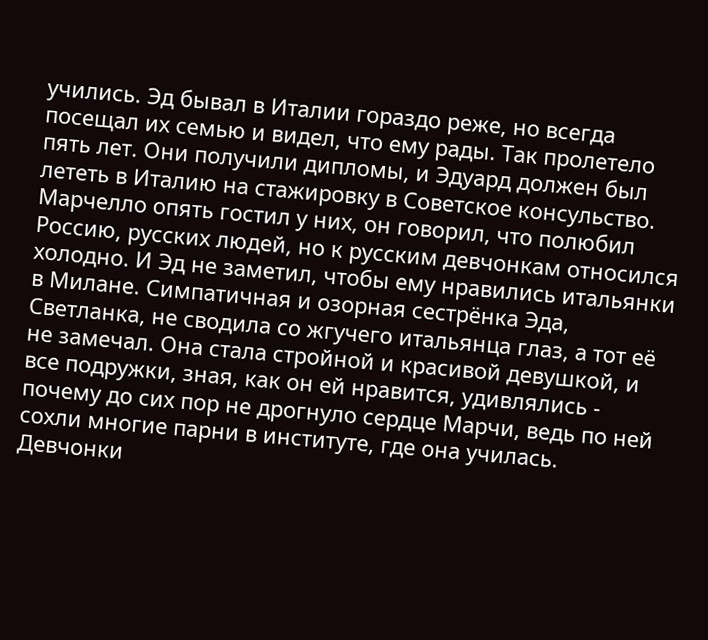учились. Эд бывал в Италии гораздо реже, но всегда посещал их семью и видел, что ему рады. Так пролетело пять лет. Они получили дипломы, и Эдуард должен был лететь в Италию на стажировку в Советское консульство. Марчелло опять гостил у них, он говорил, что полюбил Россию, русских людей, но к русским девчонкам относился холодно. И Эд не заметил, чтобы ему нравились итальянки в Милане. Симпатичная и озорная сестрёнка Эда, Светланка, не сводила со жгучего итальянца глаз, а тот её не замечал. Она стала стройной и красивой девушкой, и все подружки, зная, как он ей нравится, удивлялись - почему до сих пор не дрогнуло сердце Марчи, ведь по ней сохли многие парни в институте, где она училась. Девчонки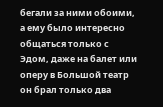бегали за ними обоими, а ему было интересно общаться только с Эдом, даже на балет или оперу в Большой театр он брал только два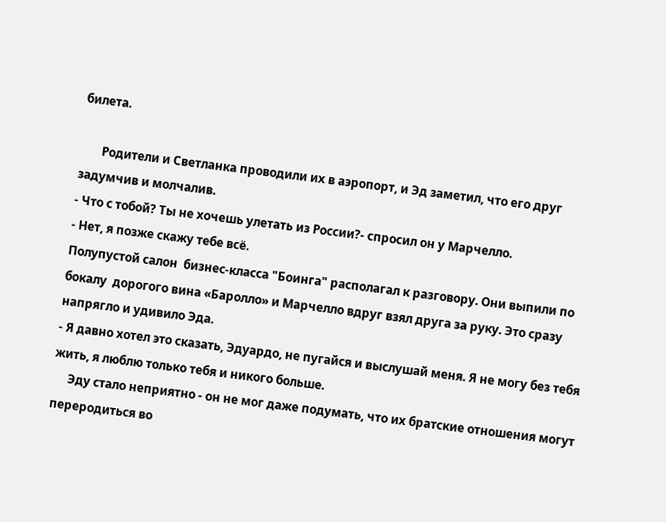билета.

       Родители и Светланка проводили их в аэропорт, и Эд заметил, что его друг задумчив и молчалив.
- Что с тобой? Ты не хочешь улетать из России?- спросил он у Марчелло.
- Нет, я позже скажу тебе всё.
Полупустой салон  бизнес-класса "Боинга" располагал к разговору. Они выпили по бокалу  дорогого вина «Баролло» и Марчелло вдруг взял друга за руку. Это сразу напрягло и удивило Эда.
- Я давно хотел это сказать, Эдуардо, не пугайся и выслушай меня. Я не могу без тебя жить, я люблю только тебя и никого больше.
     Эду стало неприятно - он не мог даже подумать, что их братские отношения могут переродиться во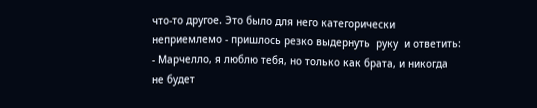что-то другое. Это было для него категорически неприемлемо - пришлось резко выдернуть  руку  и ответить:
- Марчелло, я люблю тебя, но только как брата, и никогда не будет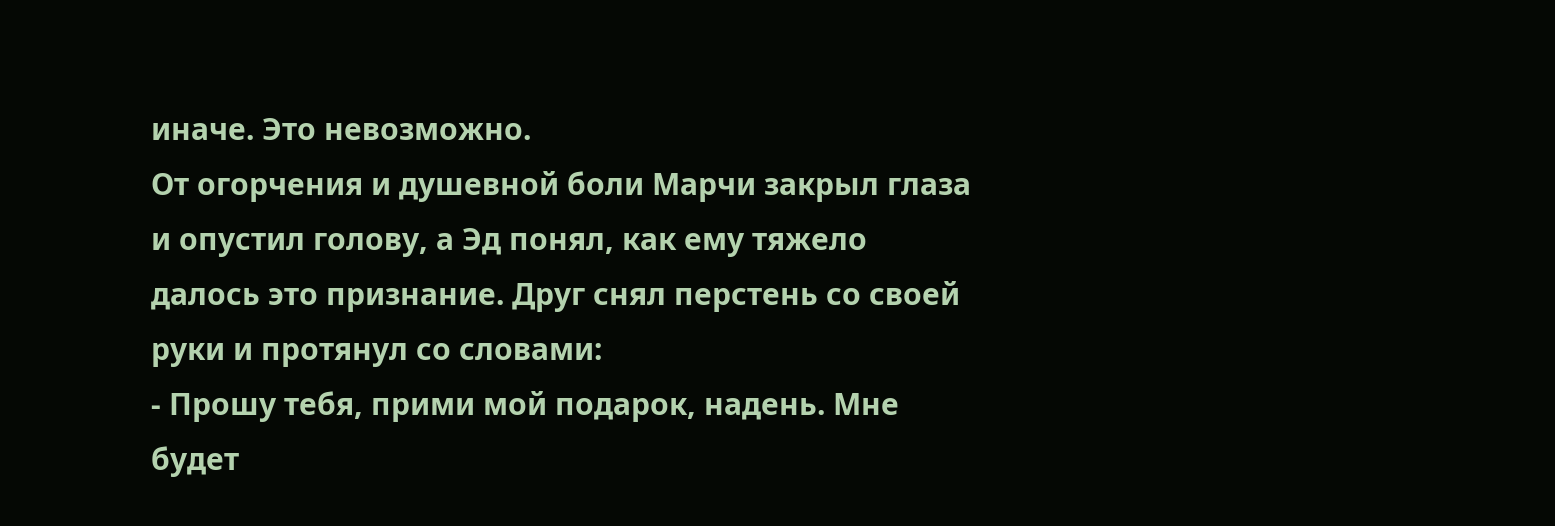иначе. Это невозможно.
От огорчения и душевной боли Марчи закрыл глаза и опустил голову, а Эд понял, как ему тяжело далось это признание. Друг снял перстень со своей руки и протянул со словами:
- Прошу тебя, прими мой подарок, надень. Мне будет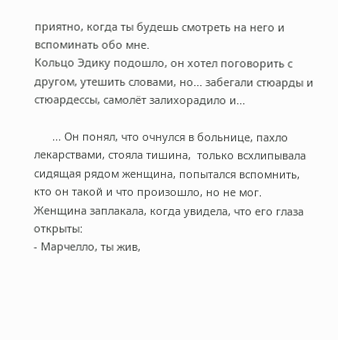приятно, когда ты будешь смотреть на него и вспоминать обо мне.
Кольцо Эдику подошло, он хотел поговорить с другом, утешить словами, но... забегали стюарды и стюардессы, самолёт залихорадило и...

      ... Он понял, что очнулся в больнице, пахло лекарствами, стояла тишина,  только всхлипывала сидящая рядом женщина, попытался вспомнить, кто он такой и что произошло, но не мог. Женщина заплакала, когда увидела, что его глаза открыты:
- Марчелло, ты жив,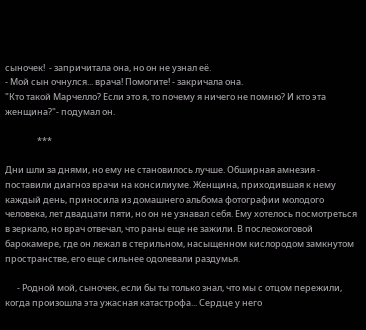сыночек!  - запричитала она, но он не узнал её.
- Мой сын очнулся... врача! Помогите! - закричала она.
"Кто такой Марчелло? Если это я, то почему я ничего не помню? И кто эта женщина?"- подумал он.

                ***

Дни шли за днями, но ему не становилось лучше. Обширная амнезия - поставили диагноз врачи на консилиуме. Женщина, приходившая к нему каждый день, приносила из домашнего альбома фотографии молодого человека, лет двадцати пяти, но он не узнавал себя. Ему хотелось посмотреться в зеркало, но врач отвечал, что раны еще не зажили. В послеожоговой барокамере, где он лежал в стерильном, насыщенном кислородом замкнутом пространстве, его еще сильнее одолевали раздумья.

      - Родной мой, сыночек, если бы ты только знал, что мы с отцом пережили, когда произошла эта ужасная катастрофа... Сердце у него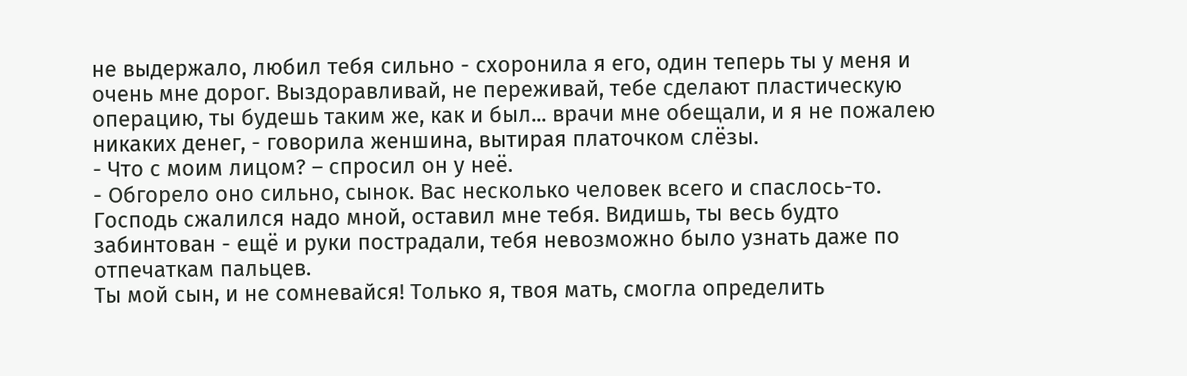не выдержало, любил тебя сильно - схоронила я его, один теперь ты у меня и очень мне дорог. Выздоравливай, не переживай, тебе сделают пластическую операцию, ты будешь таким же, как и был... врачи мне обещали, и я не пожалею никаких денег, - говорила женшина, вытирая платочком слёзы.
- Что с моим лицом? – спросил он у неё.
- Обгорело оно сильно, сынок. Вас несколько человек всего и спаслось-то. Господь сжалился надо мной, оставил мне тебя. Видишь, ты весь будто забинтован - ещё и руки пострадали, тебя невозможно было узнать даже по отпечаткам пальцев.
Ты мой сын, и не сомневайся! Только я, твоя мать, смогла определить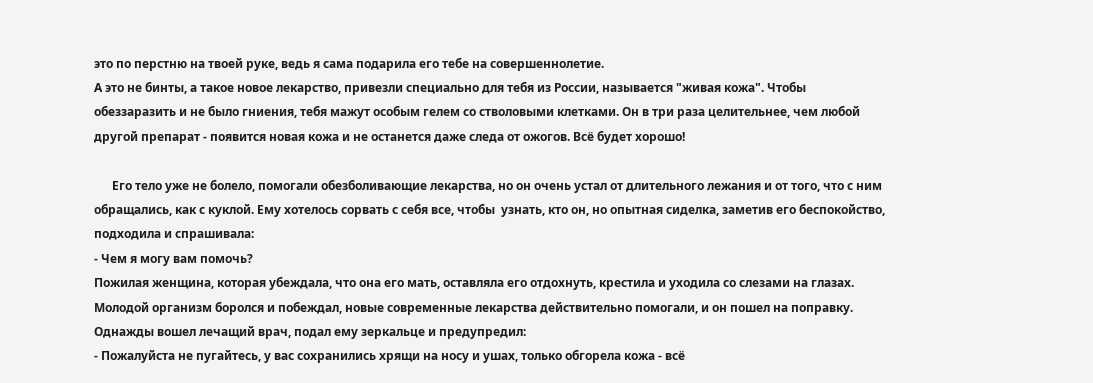это по перстню на твоей руке, ведь я сама подарила его тебе на совершеннолетие.
А это не бинты, а такое новое лекарство, привезли специально для тебя из России, называется "живая кожа". Чтобы обеззаразить и не было гниения, тебя мажут особым гелем со стволовыми клетками. Он в три раза целительнее, чем любой другой препарат - появится новая кожа и не останется даже следа от ожогов. Всё будет хорошо!

      Его тело уже не болело, помогали обезболивающие лекарства, но он очень устал от длительного лежания и от того, что с ним обращались, как с куклой. Ему хотелось сорвать с себя все, чтобы  узнать, кто он, но опытная сиделка, заметив его беспокойство, подходила и спрашивала:
- Чем я могу вам помочь?
Пожилая женщина, которая убеждала, что она его мать, оставляла его отдохнуть, крестила и уходила со слезами на глазах.
Молодой организм боролся и побеждал, новые современные лекарства действительно помогали, и он пошел на поправку.
Однажды вошел лечащий врач, подал ему зеркальце и предупредил:
- Пожалуйста не пугайтесь, у вас сохранились хрящи на носу и ушах, только обгорела кожа - всё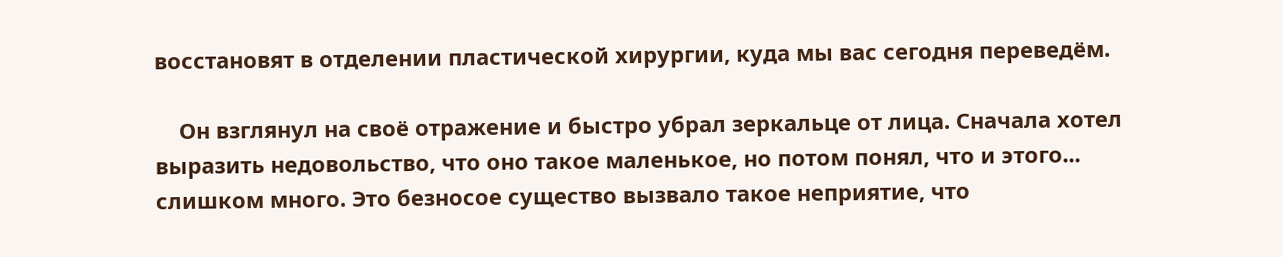восстановят в отделении пластической хирургии, куда мы вас сегодня переведём.

    Он взглянул на своё отражение и быстро убрал зеркальце от лица. Сначала хотел выразить недовольство, что оно такое маленькое, но потом понял, что и этого... слишком много. Это безносое существо вызвало такое неприятие, что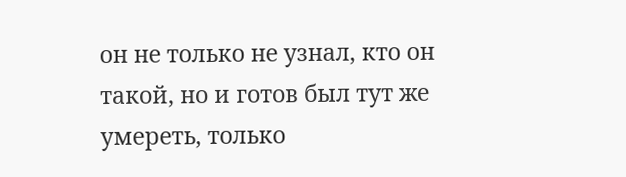он не только не узнал, кто он такой, но и готов был тут же умереть, только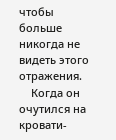чтобы больше никогда не видеть этого отражения.
    Когда он очутился на кровати-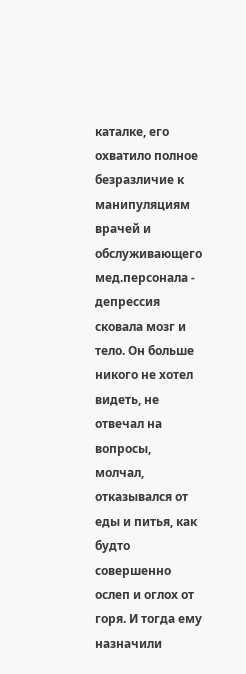каталке, его охватило полное безразличие к манипуляциям врачей и обслуживающего мед.персонала - депрессия сковала мозг и тело. Он больше никого не хотел видеть, не отвечал на вопросы, молчал, отказывался от еды и питья, как будто совершенно ослеп и оглох от горя. И тогда ему назначили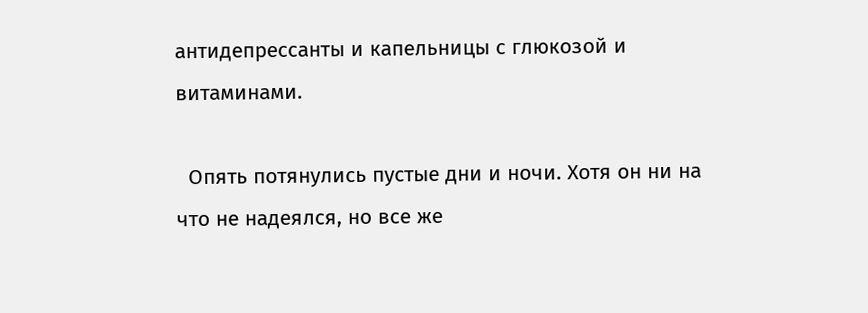антидепрессанты и капельницы с глюкозой и витаминами.

  Опять потянулись пустые дни и ночи. Хотя он ни на что не надеялся, но все же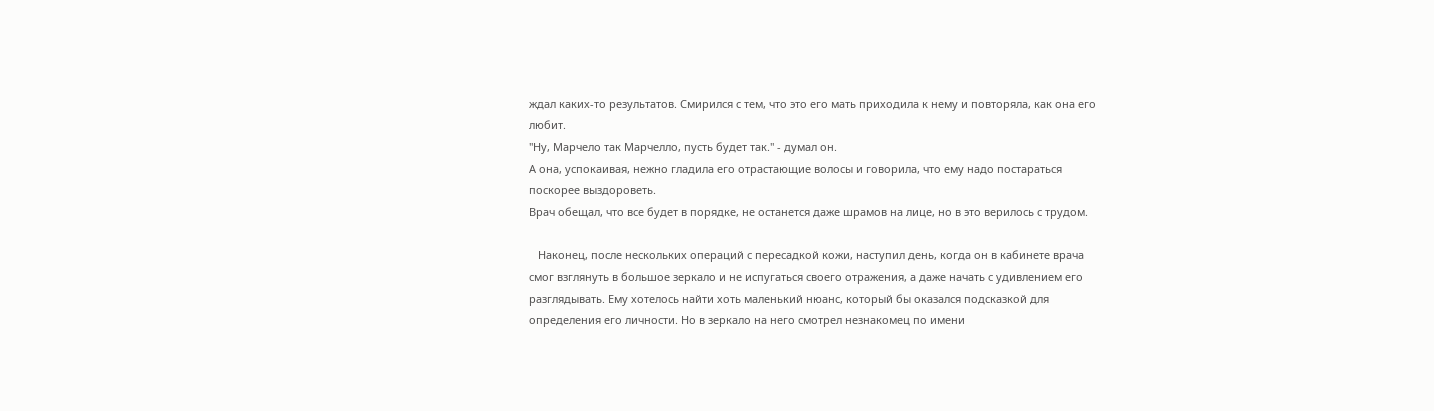ждал каких-то результатов. Смирился с тем, что это его мать приходила к нему и повторяла, как она его любит.
"Ну, Марчело так Марчелло, пусть будет так." - думал он.
А она, успокаивая, нежно гладила его отрастающие волосы и говорила, что ему надо постараться поскорее выздороветь.
Врач обещал, что все будет в порядке, не останется даже шрамов на лице, но в это верилось с трудом.

   Наконец, после нескольких операций с пересадкой кожи, наступил день, когда он в кабинете врача смог взглянуть в большое зеркало и не испугаться своего отражения, а даже начать с удивлением его разглядывать. Ему хотелось найти хоть маленький нюанс, который бы оказался подсказкой для определения его личности. Но в зеркало на него смотрел незнакомец по имени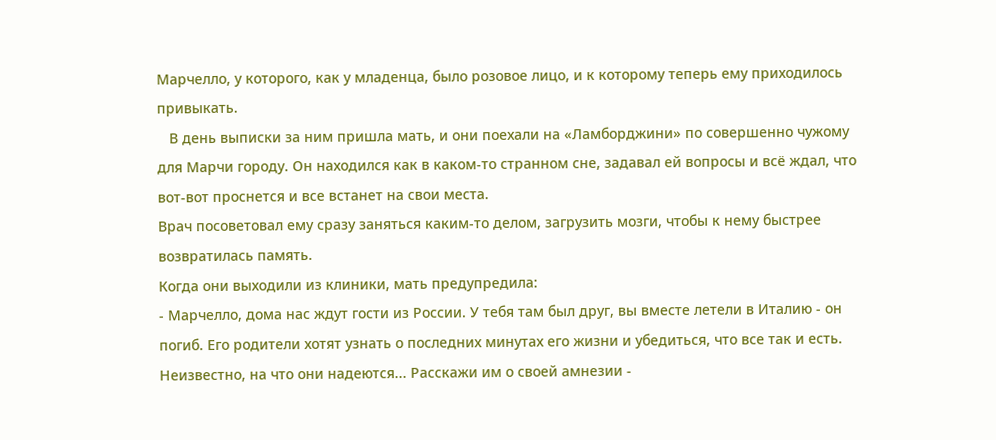Марчелло, у которого, как у младенца, было розовое лицо, и к которому теперь ему приходилось привыкать.
   В день выписки за ним пришла мать, и они поехали на «Ламборджини» по совершенно чужому для Марчи городу. Он находился как в каком-то странном сне, задавал ей вопросы и всё ждал, что вот-вот проснется и все встанет на свои места.
Врач посоветовал ему сразу заняться каким-то делом, загрузить мозги, чтобы к нему быстрее возвратилась память.
Когда они выходили из клиники, мать предупредила:
- Марчелло, дома нас ждут гости из России. У тебя там был друг, вы вместе летели в Италию - он погиб. Его родители хотят узнать о последних минутах его жизни и убедиться, что все так и есть. Неизвестно, на что они надеются... Расскажи им о своей амнезии -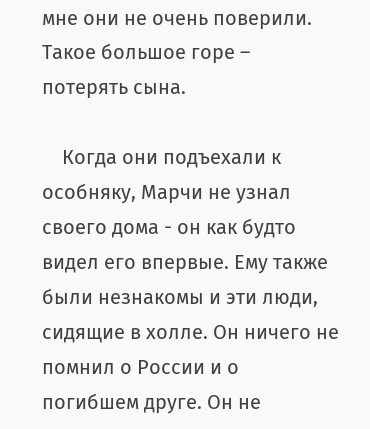мне они не очень поверили. Такое большое горе – потерять сына.

    Когда они подъехали к особняку, Марчи не узнал своего дома - он как будто видел его впервые. Ему также были незнакомы и эти люди, сидящие в холле. Он ничего не помнил о России и о погибшем друге. Он не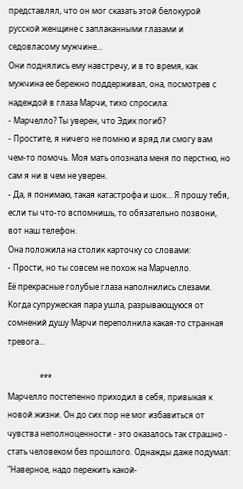представлял, что он мог сказать этой белокурой русской женщине с заплаканными глазами и седовласому мужчине...
Они поднялись ему навстречу, и в то время, как мужчина ее бережно поддерживал, она, посмотрев с надеждой в глаза Марчи, тихо спросила:
- Марчелло? Ты уверен, что Эдик погиб?
- Простите, я ничего не помню и вряд ли смогу вам чем-то помочь. Моя мать опознала меня по перстню, но сам я ни в чем не уверен.
- Да, я понимаю, такая катастрофа и шок... Я прошу тебя, если ты что-то вспомнишь, то обязательно позвони, вот наш телефон.
Она положила на столик карточку со словами:
- Прости, но ты совсем не похож на Марчелло.
Её прекрасные голубые глаза наполнились слезами.
Когда супружеская пара ушла, разрывающуюся от сомнений душу Марчи переполнила какая-то странная тревога...

                ***
Марчелло постепенно приходил в себя, привыкая к новой жизни. Он до сих пор не мог избавиться от чувства неполноценности - это оказалось так страшно - стать человеком без прошлого. Однажды даже подумал: "Наверное, надо пережить какой-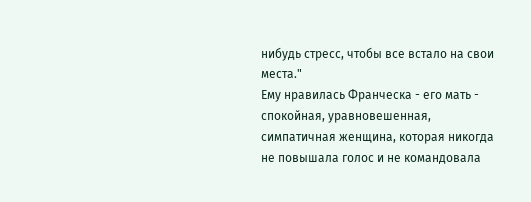нибудь стресс, чтобы все встало на свои места."
Ему нравилась Франческа - его мать - спокойная, уравновешенная, симпатичная женщина, которая никогда не повышала голос и не командовала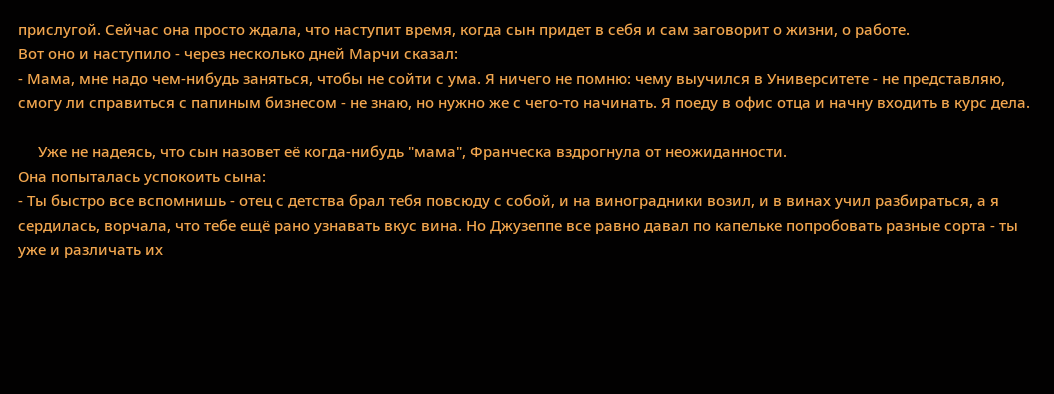прислугой. Сейчас она просто ждала, что наступит время, когда сын придет в себя и сам заговорит о жизни, о работе.
Вот оно и наступило - через несколько дней Марчи сказал:
- Мама, мне надо чем-нибудь заняться, чтобы не сойти с ума. Я ничего не помню: чему выучился в Университете - не представляю, смогу ли справиться с папиным бизнесом - не знаю, но нужно же с чего-то начинать. Я поеду в офис отца и начну входить в курс дела.

     Уже не надеясь, что сын назовет её когда-нибудь "мама", Франческа вздрогнула от неожиданности.
Она попыталась успокоить сына:
- Ты быстро все вспомнишь - отец с детства брал тебя повсюду с собой, и на виноградники возил, и в винах учил разбираться, а я сердилась, ворчала, что тебе ещё рано узнавать вкус вина. Но Джузеппе все равно давал по капельке попробовать разные сорта - ты уже и различать их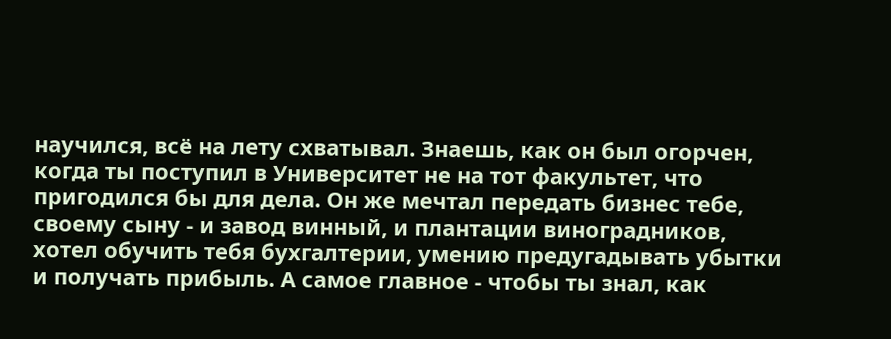научился, всё на лету схватывал. Знаешь, как он был огорчен, когда ты поступил в Университет не на тот факультет, что пригодился бы для дела. Он же мечтал передать бизнес тебе, своему сыну - и завод винный, и плантации виноградников, хотел обучить тебя бухгалтерии, умению предугадывать убытки и получать прибыль. А самое главное - чтобы ты знал, как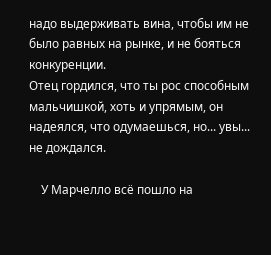надо выдерживать вина, чтобы им не было равных на рынке, и не бояться конкуренции.
Отец гордился, что ты рос способным мальчишкой, хоть и упрямым, он надеялся, что одумаешься, но... увы... не дождался.

    У Марчелло всё пошло на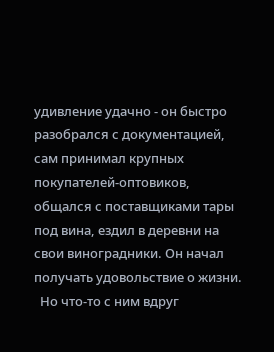удивление удачно - он быстро разобрался с документацией, сам принимал крупных покупателей-оптовиков, общался с поставщиками тары под вина, ездил в деревни на свои виноградники. Он начал получать удовольствие о жизни.
  Но что-то с ним вдруг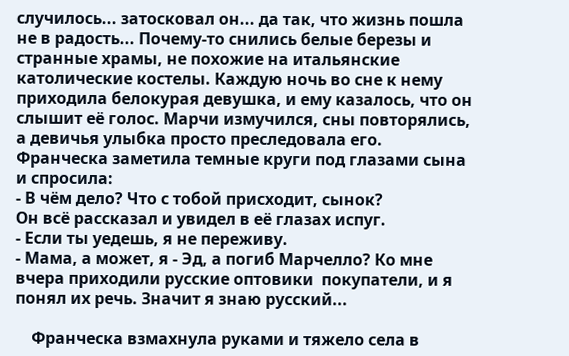случилось... затосковал он... да так, что жизнь пошла не в радость... Почему-то снились белые березы и странные храмы, не похожие на итальянские католические костелы. Каждую ночь во сне к нему приходила белокурая девушка, и ему казалось, что он слышит её голос. Марчи измучился, сны повторялись, а девичья улыбка просто преследовала его.
Франческа заметила темные круги под глазами сына и спросила:
- В чём дело? Что с тобой присходит, сынок?
Он всё рассказал и увидел в её глазах испуг.
- Если ты уедешь, я не переживу.
- Мама, а может, я - Эд, а погиб Марчелло? Ко мне вчера приходили русские оптовики  покупатели, и я понял их речь. Значит я знаю русский...

    Франческа взмахнула руками и тяжело села в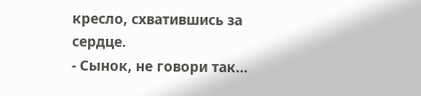кресло, схватившись за сердце.
- Сынок, не говори так...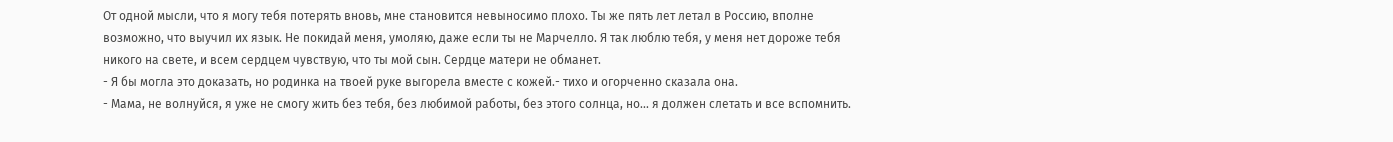От одной мысли, что я могу тебя потерять вновь, мне становится невыносимо плохо. Ты же пять лет летал в Россию, вполне возможно, что выучил их язык. Не покидай меня, умоляю, даже если ты не Марчелло. Я так люблю тебя, у меня нет дороже тебя никого на свете, и всем сердцем чувствую, что ты мой сын. Сердце матери не обманет.
- Я бы могла это доказать, но родинка на твоей руке выгорела вместе с кожей.- тихо и огорченно сказала она.
- Мама, не волнуйся, я уже не смогу жить без тебя, без любимой работы, без этого солнца, но... я должен слетать и все вспомнить.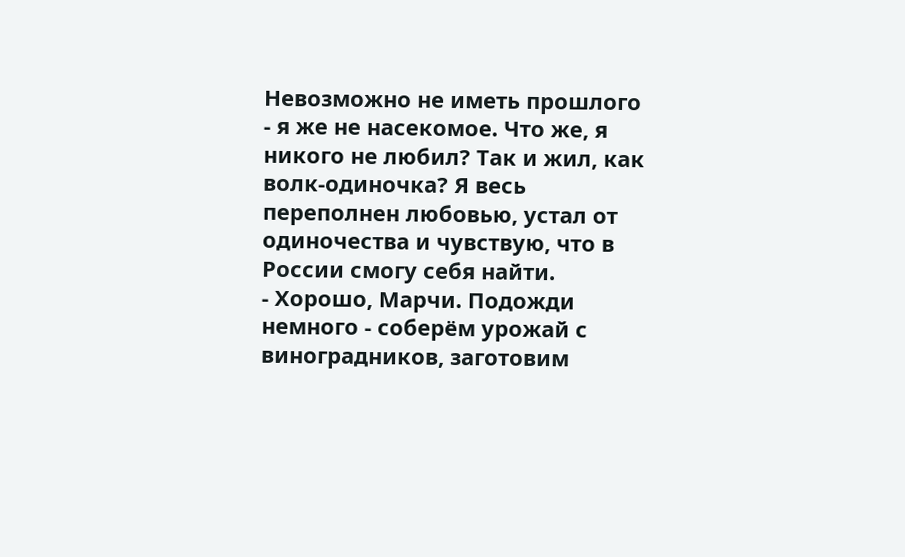Невозможно не иметь прошлого - я же не насекомое. Что же, я никого не любил? Так и жил, как волк-одиночка? Я весь переполнен любовью, устал от одиночества и чувствую, что в России смогу себя найти.
- Хорошо, Марчи. Подожди немного - соберём урожай с виноградников, заготовим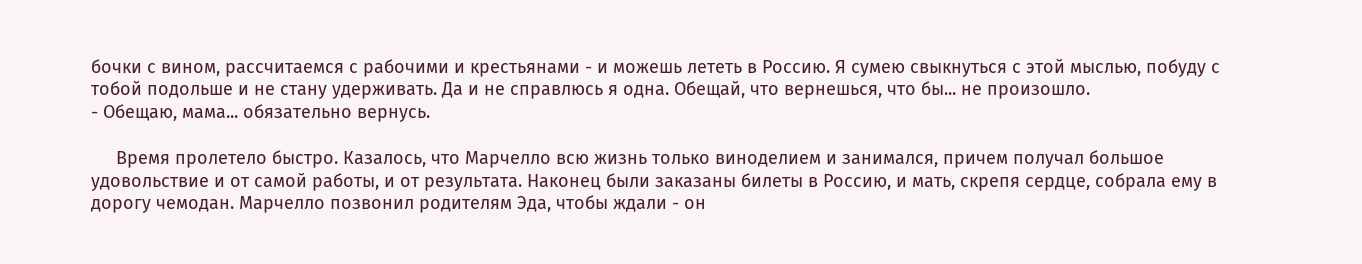бочки с вином, рассчитаемся с рабочими и крестьянами - и можешь лететь в Россию. Я сумею свыкнуться с этой мыслью, побуду с тобой подольше и не стану удерживать. Да и не справлюсь я одна. Обещай, что вернешься, что бы... не произошло.
- Обещаю, мама... обязательно вернусь.

     Время пролетело быстро. Казалось, что Марчелло всю жизнь только виноделием и занимался, причем получал большое удовольствие и от самой работы, и от результата. Наконец были заказаны билеты в Россию, и мать, скрепя сердце, собрала ему в дорогу чемодан. Марчелло позвонил родителям Эда, чтобы ждали - он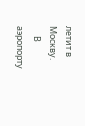летит в Москву.
     В аэропорту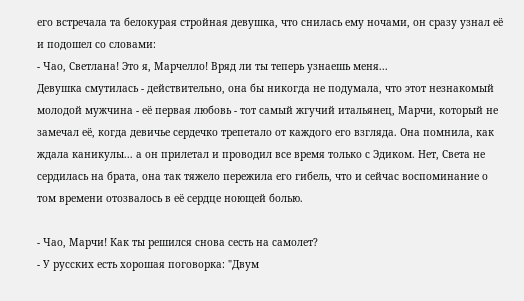его встречала та белокурая стройная девушка, что снилась ему ночами, он сразу узнал её и подошел со словами:
- Чао, Светлана! Это я, Марчелло! Вряд ли ты теперь узнаешь меня...
Девушка смутилась - действительно, она бы никогда не подумала, что этот незнакомый молодой мужчина - её первая любовь - тот самый жгучий итальянец, Марчи, который не замечал её, когда девичье сердечко трепетало от каждого его взгляда. Она помнила, как ждала каникулы... а он прилетал и проводил все время только с Эдиком. Нет, Света не сердилась на брата, она так тяжело пережила его гибель, что и сейчас воспоминание о том времени отозвалось в её сердце ноющей болью.

- Чао, Марчи! Как ты решился снова сесть на самолет?
- У русских есть хорошая поговорка: "Двум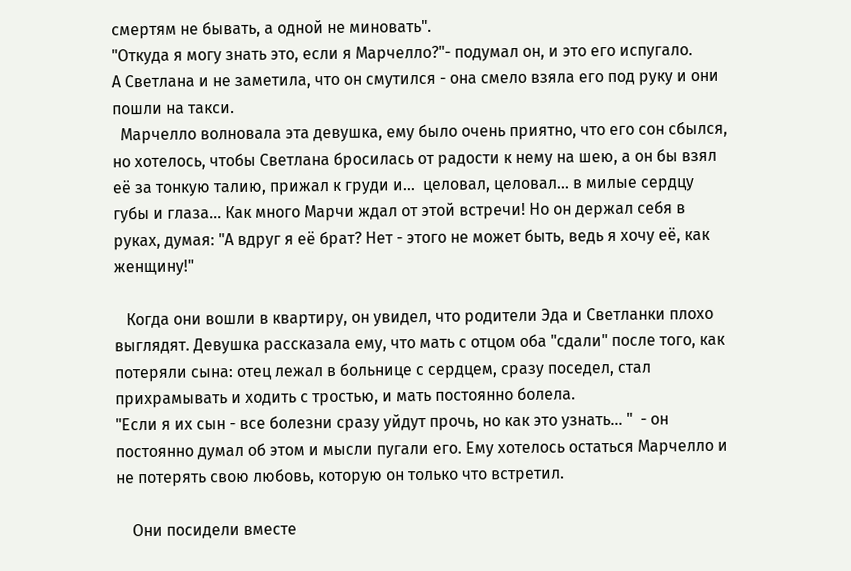смертям не бывать, а одной не миновать".
"Откуда я могу знать это, если я Марчелло?"- подумал он, и это его испугало.
А Светлана и не заметила, что он смутился - она смело взяла его под руку и они пошли на такси.
  Марчелло волновала эта девушка, ему было очень приятно, что его сон сбылся, но хотелось, чтобы Светлана бросилась от радости к нему на шею, а он бы взял её за тонкую талию, прижал к груди и...  целовал, целовал... в милые сердцу губы и глаза... Как много Марчи ждал от этой встречи! Но он держал себя в руках, думая: "А вдруг я её брат? Нет - этого не может быть, ведь я хочу её, как женщину!"

   Когда они вошли в квартиру, он увидел, что родители Эда и Светланки плохо выглядят. Девушка рассказала ему, что мать с отцом оба "сдали" после того, как потеряли сына: отец лежал в больнице с сердцем, сразу поседел, стал прихрамывать и ходить с тростью, и мать постоянно болела.
"Если я их сын - все болезни сразу уйдут прочь, но как это узнать... "  - он постоянно думал об этом и мысли пугали его. Ему хотелось остаться Марчелло и не потерять свою любовь, которую он только что встретил.

    Они посидели вместе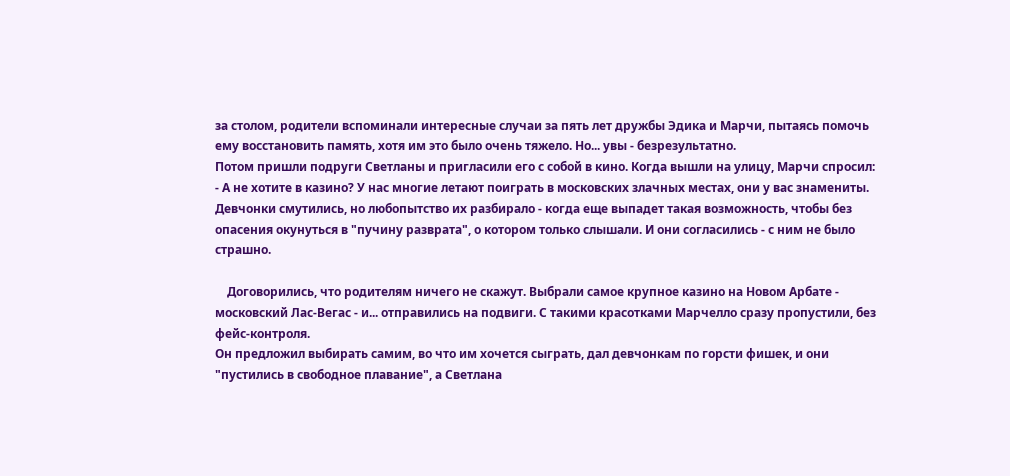за столом, родители вспоминали интересные случаи за пять лет дружбы Эдика и Марчи, пытаясь помочь ему восстановить память, хотя им это было очень тяжело. Но... увы - безрезультатно.
Потом пришли подруги Светланы и пригласили его с собой в кино. Когда вышли на улицу, Марчи спросил:
- А не хотите в казино? У нас многие летают поиграть в московских злачных местах, они у вас знамениты.
Девчонки смутились, но любопытство их разбирало - когда еще выпадет такая возможность, чтобы без опасения окунуться в "пучину разврата", о котором только слышали. И они согласились - с ним не было страшно.

    Договорились, что родителям ничего не скажут. Выбрали самое крупное казино на Новом Арбате - московский Лас-Вегас - и... отправились на подвиги. С такими красотками Марчелло сразу пропустили, без фейс-контроля.
Он предложил выбирать самим, во что им хочется сыграть, дал девчонкам по горсти фишек, и они  "пустились в свободное плавание", а Светлана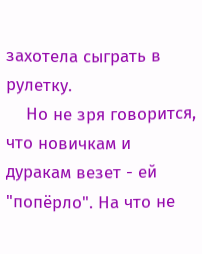захотела сыграть в рулетку.
    Но не зря говорится, что новичкам и дуракам везет - ей "попёрло". На что не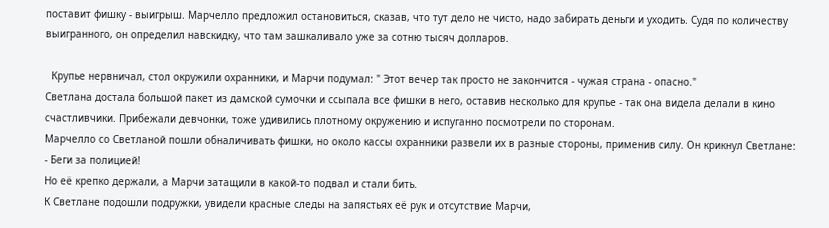поставит фишку - выигрыш. Марчелло предложил остановиться, сказав, что тут дело не чисто, надо забирать деньги и уходить. Судя по количеству выигранного, он определил навскидку, что там зашкаливало уже за сотню тысяч долларов.

  Крупье нервничал, стол окружили охранники, и Марчи подумал: " Этот вечер так просто не закончится - чужая страна - опасно."
Светлана достала большой пакет из дамской сумочки и ссыпала все фишки в него, оставив несколько для крупье - так она видела делали в кино счастливчики. Прибежали девчонки, тоже удивились плотному окружению и испуганно посмотрели по сторонам.
Марчелло со Светланой пошли обналичивать фишки, но около кассы охранники развели их в разные стороны, применив силу. Он крикнул Светлане:
- Беги за полицией!
Но её крепко держали, а Марчи затащили в какой-то подвал и стали бить.
К Светлане подошли подружки, увидели красные следы на запястьях её рук и отсутствие Марчи,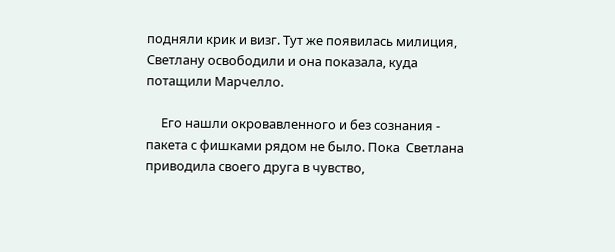подняли крик и визг. Тут же появилась милиция, Светлану освободили и она показала, куда потащили Марчелло.

     Его нашли окровавленного и без сознания - пакета с фишками рядом не было. Пока  Светлана приводила своего друга в чувство,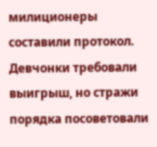милиционеры составили протокол. Девчонки требовали выигрыш, но стражи порядка посоветовали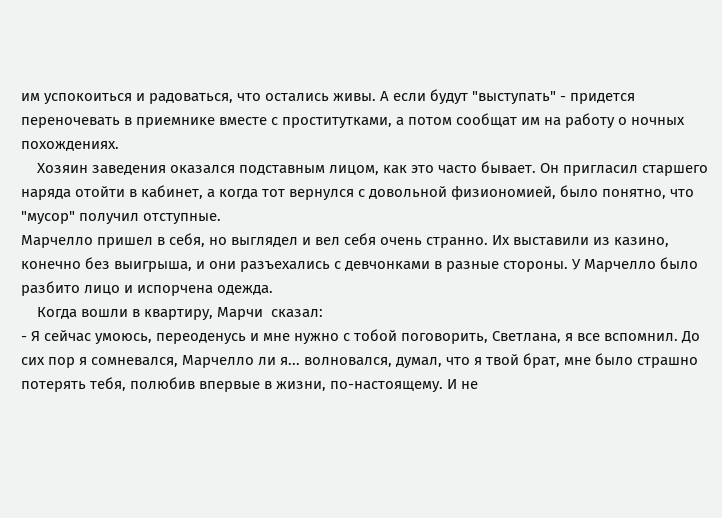им успокоиться и радоваться, что остались живы. А если будут "выступать" - придется переночевать в приемнике вместе с проститутками, а потом сообщат им на работу о ночных похождениях.
    Хозяин заведения оказался подставным лицом, как это часто бывает. Он пригласил старшего наряда отойти в кабинет, а когда тот вернулся с довольной физиономией, было понятно, что "мусор" получил отступные.
Марчелло пришел в себя, но выглядел и вел себя очень странно. Их выставили из казино, конечно без выигрыша, и они разъехались с девчонками в разные стороны. У Марчелло было разбито лицо и испорчена одежда.
    Когда вошли в квартиру, Марчи  сказал:
- Я сейчас умоюсь, переоденусь и мне нужно с тобой поговорить, Светлана, я все вспомнил. До сих пор я сомневался, Марчелло ли я... волновался, думал, что я твой брат, мне было страшно потерять тебя, полюбив впервые в жизни, по-настоящему. И не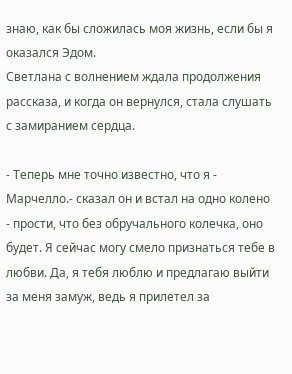знаю, как бы сложилась моя жизнь, если бы я оказался Эдом.
Светлана с волнением ждала продолжения рассказа, и когда он вернулся, стала слушать с замиранием сердца.

- Теперь мне точно известно, что я - Марчелло.- сказал он и встал на одно колено - прости, что без обручального колечка, оно будет. Я сейчас могу смело признаться тебе в любви. Да, я тебя люблю и предлагаю выйти за меня замуж, ведь я прилетел за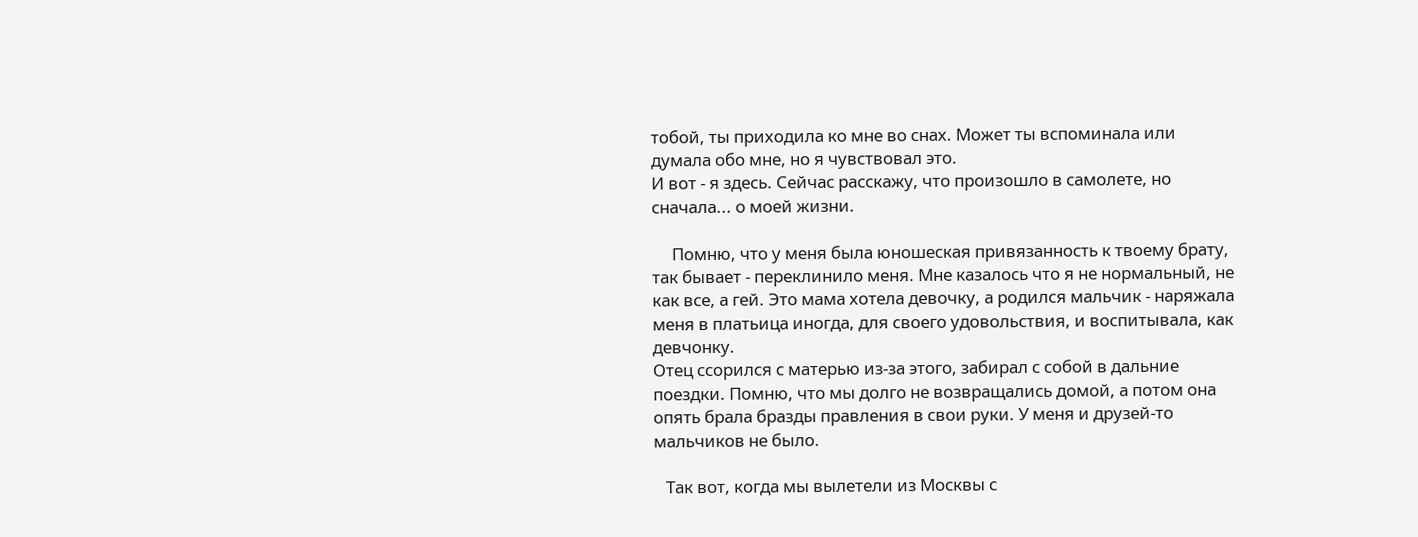тобой, ты приходила ко мне во снах. Может ты вспоминала или думала обо мне, но я чувствовал это.
И вот - я здесь. Сейчас расскажу, что произошло в самолете, но сначала... о моей жизни.

     Помню, что у меня была юношеская привязанность к твоему брату, так бывает - переклинило меня. Мне казалось что я не нормальный, не как все, а гей. Это мама хотела девочку, а родился мальчик - наряжала меня в платьица иногда, для своего удовольствия, и воспитывала, как девчонку.
Отец ссорился с матерью из-за этого, забирал с собой в дальние поездки. Помню, что мы долго не возвращались домой, а потом она опять брала бразды правления в свои руки. У меня и друзей-то мальчиков не было.

   Так вот, когда мы вылетели из Москвы с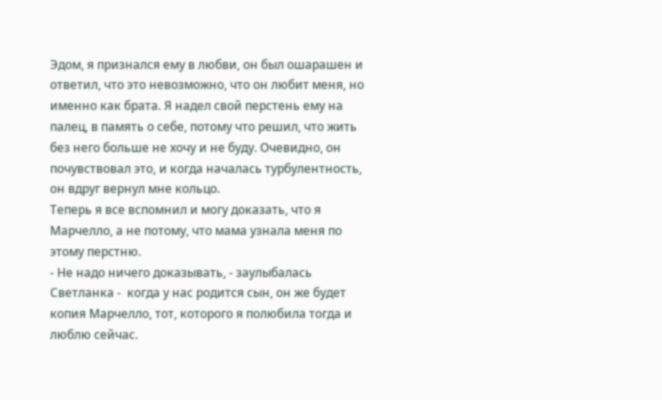Эдом, я признался ему в любви, он был ошарашен и ответил, что это невозможно, что он любит меня, но именно как брата. Я надел свой перстень ему на палец, в память о себе, потому что решил, что жить без него больше не хочу и не буду. Очевидно, он почувствовал это, и когда началась турбулентность, он вдруг вернул мне кольцо.
Теперь я все вспомнил и могу доказать, что я Марчелло, а не потому, что мама узнала меня по этому перстню.
- Не надо ничего доказывать, - заулыбалась  Светланка -  когда у нас родится сын, он же будет копия Марчелло, тот, которого я полюбила тогда и люблю сейчас.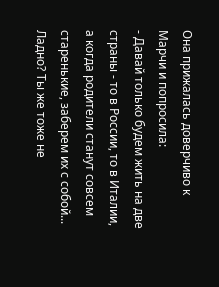Она прижалась доверчиво к Марчи и попросила:
- Давай только будем жить на две страны - то в России, то в Италии, а когда родители станут совсем старенькие, заберем их с собой... Ладно? Ты же тоже не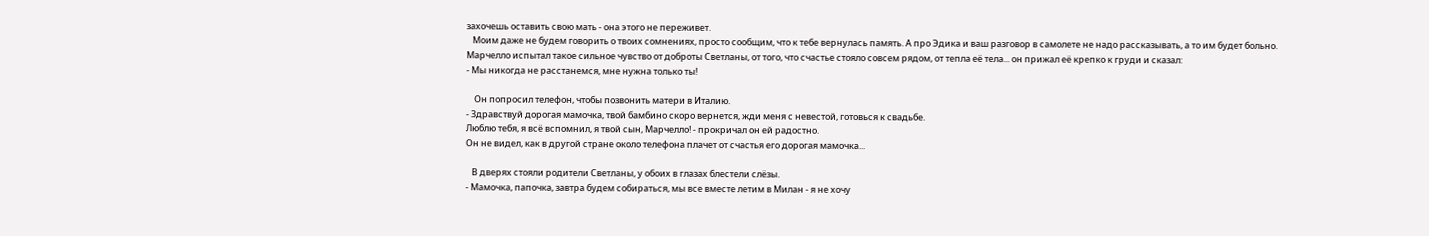захочешь оставить свою мать - она этого не переживет.
   Моим даже не будем говорить о твоих сомнениях, просто сообщим, что к тебе вернулась память. А про Эдика и ваш разговор в самолете не надо рассказывать, а то им будет больно.
Марчелло испытал такое сильное чувство от доброты Светланы, от того, что счастье стояло совсем рядом, от тепла её тела... он прижал её крепко к груди и сказал:
- Мы никогда не расстанемся, мне нужна только ты!

    Он попросил телефон, чтобы позвонить матери в Италию.
- Здравствуй дорогая мамочка, твой бамбино скоро вернется, жди меня с невестой, готовься к свадьбе.
Люблю тебя, я всё вспомнил, я твой сын, Марчелло! - прокричал он ей радостно.
Он не видел, как в другой стране около телефона плачет от счастья его дорогая мамочка...

   В дверях стояли родители Светланы, у обоих в глазах блестели слёзы.
- Мамочка, папочка, завтра будем собираться, мы все вместе летим в Милан - я не хочу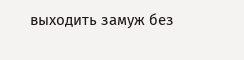выходить замуж без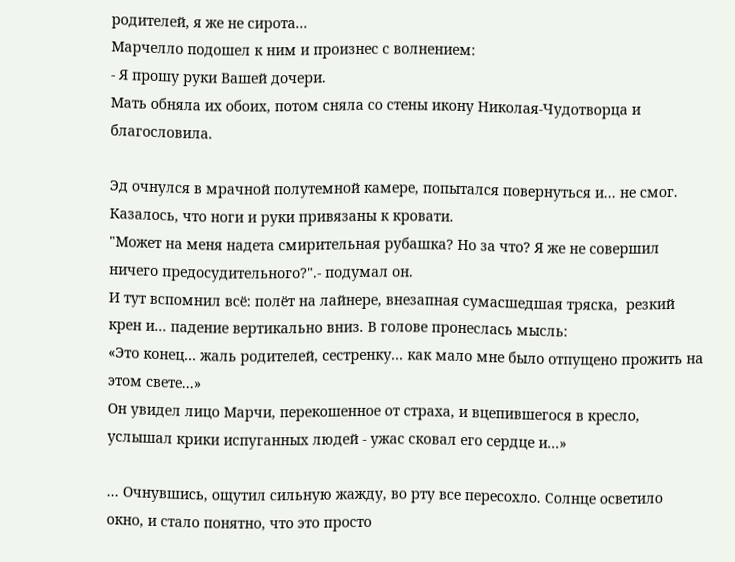родителей, я же не сирота...
Марчелло подошел к ним и произнес с волнением:
- Я прошу руки Вашей дочери.
Мать обняла их обоих, потом сняла со стены икону Николая-Чудотворца и благословила.

Эд очнулся в мрачной полутемной камере, попытался повернуться и... не смог. Казалось, что ноги и руки привязаны к кровати.
"Может на меня надета смирительная рубашка? Но за что? Я же не совершил ничего предосудительного?".- подумал он.
И тут вспомнил всё: полёт на лайнере, внезапная сумасшедшая тряска,  резкий крен и... падение вертикально вниз. В голове пронеслась мысль:
«Это конец... жаль родителей, сестренку... как мало мне было отпущено прожить на этом свете...»
Он увидел лицо Марчи, перекошенное от страха, и вцепившегося в кресло, услышал крики испуганных людей - ужас сковал его сердце и...»

... Очнувшись, ощутил сильную жажду, во рту все пересохло. Солнце осветило окно, и стало понятно, что это просто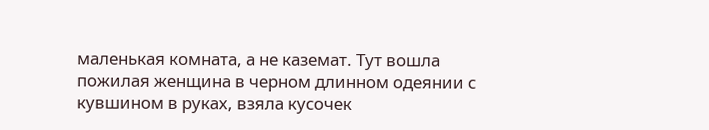маленькая комната, а не каземат. Тут вошла пожилая женщина в черном длинном одеянии с кувшином в руках, взяла кусочек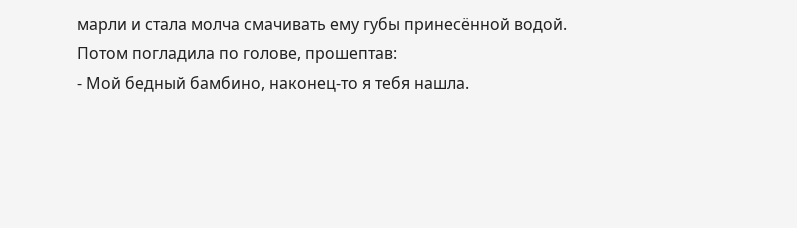марли и стала молча смачивать ему губы принесённой водой. Потом погладила по голове, прошептав:
- Мой бедный бамбино, наконец-то я тебя нашла.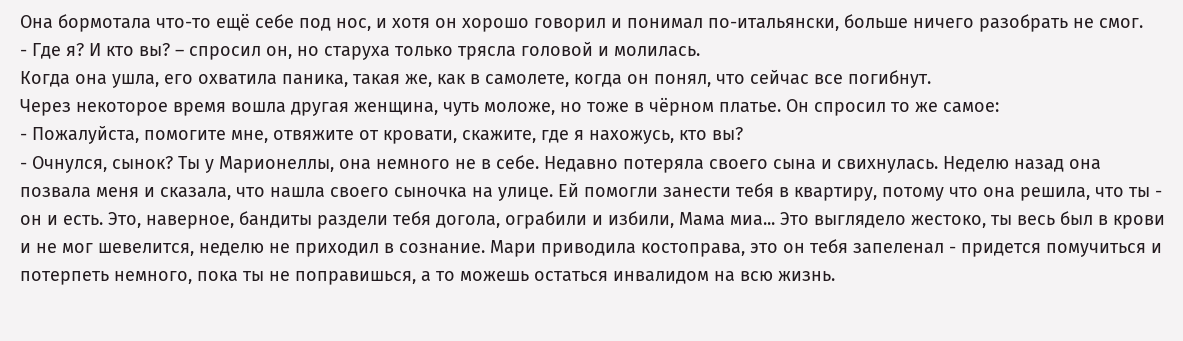Она бормотала что-то ещё себе под нос, и хотя он хорошо говорил и понимал по-итальянски, больше ничего разобрать не смог.
- Где я? И кто вы? – спросил он, но старуха только трясла головой и молилась.
Когда она ушла, его охватила паника, такая же, как в самолете, когда он понял, что сейчас все погибнут.
Через некоторое время вошла другая женщина, чуть моложе, но тоже в чёрном платье. Он спросил то же самое:
- Пожалуйста, помогите мне, отвяжите от кровати, скажите, где я нахожусь, кто вы?
- Очнулся, сынок? Ты у Марионеллы, она немного не в себе. Недавно потеряла своего сына и свихнулась. Неделю назад она позвала меня и сказала, что нашла своего сыночка на улице. Ей помогли занести тебя в квартиру, потому что она решила, что ты - он и есть. Это, наверное, бандиты раздели тебя догола, ограбили и избили, Мама миа... Это выглядело жестоко, ты весь был в крови и не мог шевелится, неделю не приходил в сознание. Мари приводила костоправа, это он тебя запеленал - придется помучиться и потерпеть немного, пока ты не поправишься, а то можешь остаться инвалидом на всю жизнь.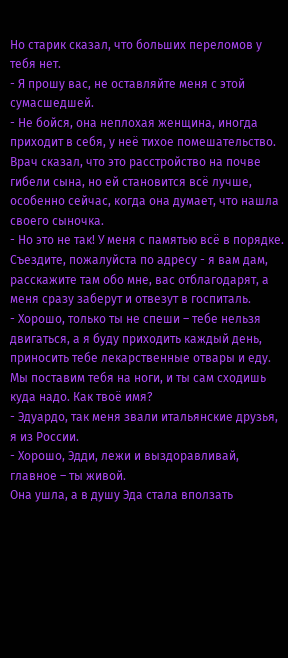Но старик сказал, что больших переломов у тебя нет.
- Я прошу вас, не оставляйте меня с этой сумасшедшей.
- Не бойся, она неплохая женщина, иногда приходит в себя, у неё тихое помешательство. Врач сказал, что это расстройство на почве гибели сына, но ей становится всё лучше, особенно сейчас, когда она думает, что нашла своего сыночка.
- Но это не так! У меня с памятью всё в порядке. Съездите, пожалуйста по адресу - я вам дам, расскажите там обо мне, вас отблагодарят, а меня сразу заберут и отвезут в госпиталь.
- Хорошо, только ты не спеши – тебе нельзя двигаться, а я буду приходить каждый день, приносить тебе лекарственные отвары и еду. Мы поставим тебя на ноги, и ты сам сходишь куда надо. Как твоё имя?
- Эдуардо, так меня звали итальянские друзья, я из России.
- Хорошо, Эдди, лежи и выздоравливай, главное – ты живой.
Она ушла, а в душу Эда стала вползать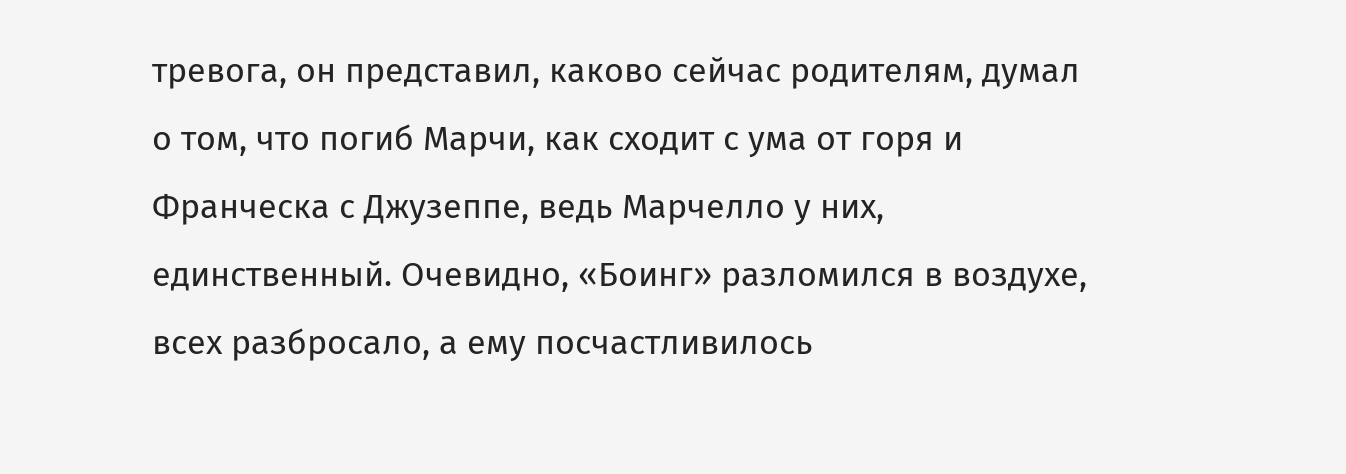тревога, он представил, каково сейчас родителям, думал о том, что погиб Марчи, как сходит с ума от горя и Франческа с Джузеппе, ведь Марчелло у них, единственный. Очевидно, «Боинг» разломился в воздухе, всех разбросало, а ему посчастливилось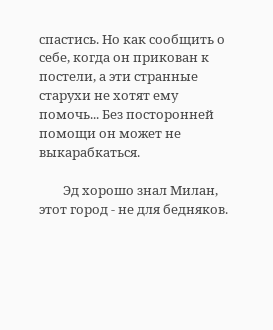спастись. Но как сообщить о себе, когда он прикован к постели, а эти странные старухи не хотят ему помочь... Без посторонней помощи он может не выкарабкаться.

        Эд хорошо знал Милан, этот город - не для бедняков.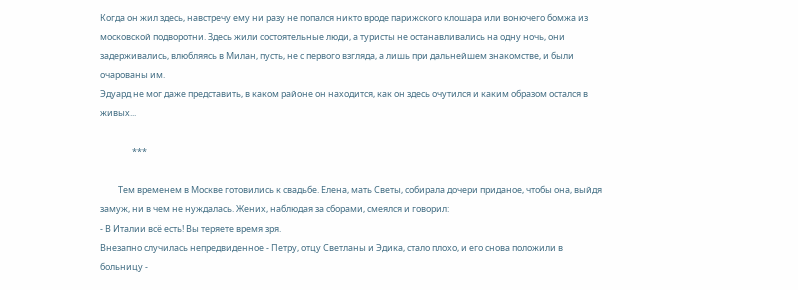Когда он жил здесь, навстречу ему ни разу не попался никто вроде парижского клошара или вонючего бомжа из московской подворотни. Здесь жили состоятельные люди, а туристы не останавливались на одну ночь, они задерживались, влюбляясь в Милан, пусть, не с первого взгляда, а лишь при дальнейшем знакомстве, и были очарованы им.
Эдуард не мог даже представить, в каком районе он находится, как он здесь очутился и каким образом остался в живых...

                ***

         Тем временем в Москве готовились к свадьбе. Елена, мать Светы, собирала дочери приданое, чтобы она, выйдя замуж, ни в чем не нуждалась. Жених, наблюдая за сборами, смеялся и говорил:
- В Италии всё есть! Вы теряете время зря.
Внезапно случилась непредвиденное - Петру, отцу Светланы и Эдика, стало плохо, и его снова положили в больницу -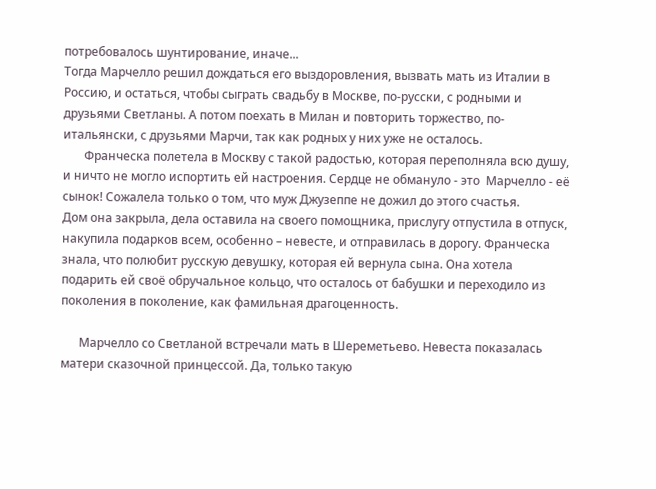потребовалось шунтирование, иначе...
Тогда Марчелло решил дождаться его выздоровления, вызвать мать из Италии в Россию, и остаться, чтобы сыграть свадьбу в Москве, по-русски, с родными и друзьями Светланы. А потом поехать в Милан и повторить торжество, по-итальянски, с друзьями Марчи, так как родных у них уже не осталось.
       Франческа полетела в Москву с такой радостью, которая переполняла всю душу, и ничто не могло испортить ей настроения. Сердце не обмануло - это  Марчелло - её сынок! Сожалела только о том, что муж Джузеппе не дожил до этого счастья.
Дом она закрыла, дела оставила на своего помощника, прислугу отпустила в отпуск, накупила подарков всем, особенно – невесте, и отправилась в дорогу. Франческа знала, что полюбит русскую девушку, которая ей вернула сына. Она хотела подарить ей своё обручальное кольцо, что осталось от бабушки и переходило из поколения в поколение, как фамильная драгоценность.

      Марчелло со Светланой встречали мать в Шереметьево. Невеста показалась матери сказочной принцессой. Да, только такую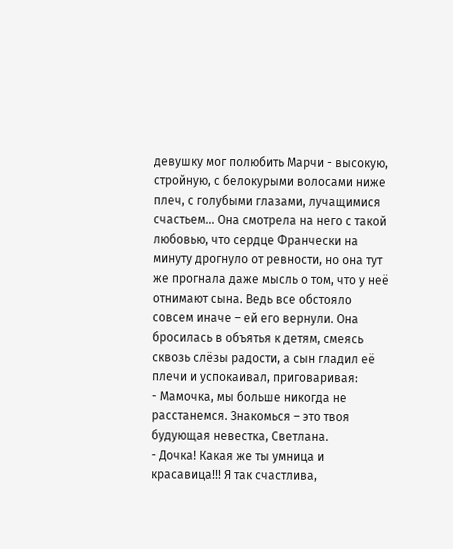девушку мог полюбить Марчи - высокую, стройную, с белокурыми волосами ниже плеч, с голубыми глазами, лучащимися  счастьем... Она смотрела на него с такой любовью, что сердце Франчески на минуту дрогнуло от ревности, но она тут же прогнала даже мысль о том, что у неё отнимают сына. Ведь все обстояло совсем иначе – ей его вернули. Она бросилась в объятья к детям, смеясь сквозь слёзы радости, а сын гладил её плечи и успокаивал, приговаривая:
- Мамочка, мы больше никогда не расстанемся. Знакомься – это твоя будующая невестка, Светлана.
- Дочка! Какая же ты умница и красавица!!! Я так счастлива,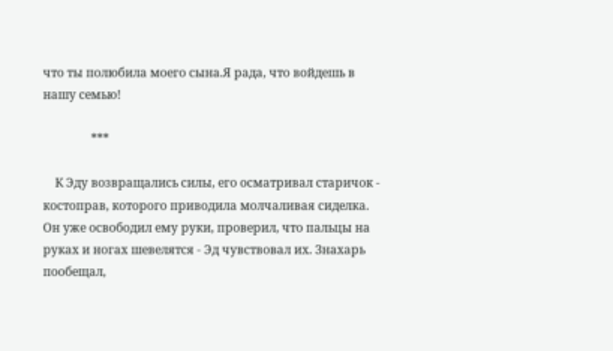что ты полюбила моего сына.Я рада, что войдешь в нашу семью!

                ***

    К Эду возвращались силы, его осматривал старичок - костоправ, которого приводила молчаливая сиделка. Он уже освободил ему руки, проверил, что пальцы на руках и ногах шевелятся - Эд чувствовал их. Знахарь пообещал,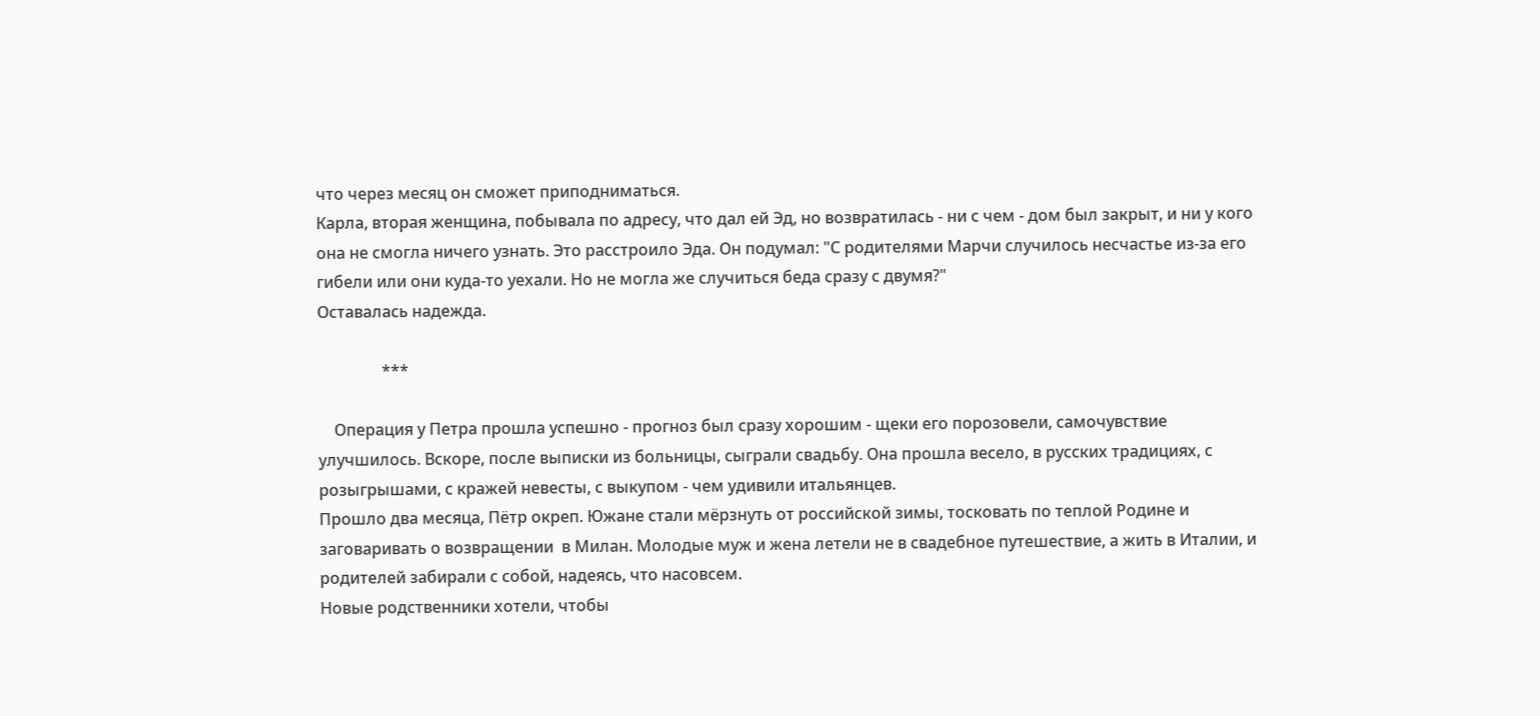что через месяц он сможет приподниматься.
Карла, вторая женщина, побывала по адресу, что дал ей Эд, но возвратилась - ни с чем - дом был закрыт, и ни у кого она не смогла ничего узнать. Это расстроило Эда. Он подумал: "С родителями Марчи случилось несчастье из-за его гибели или они куда-то уехали. Но не могла же случиться беда сразу с двумя?"
Оставалась надежда.

                ***

    Операция у Петра прошла успешно - прогноз был сразу хорошим - щеки его порозовели, самочувствие улучшилось. Вскоре, после выписки из больницы, сыграли свадьбу. Она прошла весело, в русских традициях, с розыгрышами, с кражей невесты, с выкупом - чем удивили итальянцев.
Прошло два месяца, Пётр окреп. Южане стали мёрзнуть от российской зимы, тосковать по теплой Родине и заговаривать о возвращении  в Милан. Молодые муж и жена летели не в свадебное путешествие, а жить в Италии, и родителей забирали с собой, надеясь, что насовсем.
Новые родственники хотели, чтобы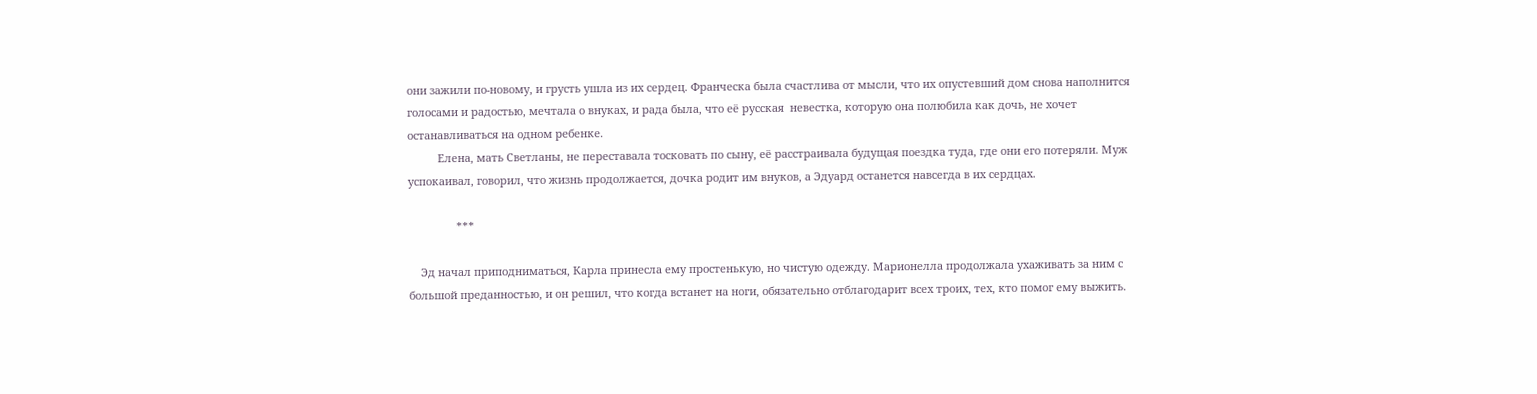они зажили по-новому, и грусть ушла из их сердец. Франческа была счастлива от мысли, что их опустевший дом снова наполнится голосами и радостью, мечтала о внуках, и рада была, что её русская  невестка, которую она полюбила как дочь, не хочет останавливаться на одном ребенке.
          Елена, мать Светланы, не переставала тосковать по сыну, её расстраивала будущая поездка туда, где они его потеряли. Муж успокаивал, говорил, что жизнь продолжается, дочка родит им внуков, а Эдуард останется навсегда в их сердцах.

                ***

    Эд начал приподниматься, Карла принесла ему простенькую, но чистую одежду. Марионелла продолжала ухаживать за ним с большой преданностью, и он решил, что когда встанет на ноги, обязательно отблагодарит всех троих, тех, кто помог ему выжить.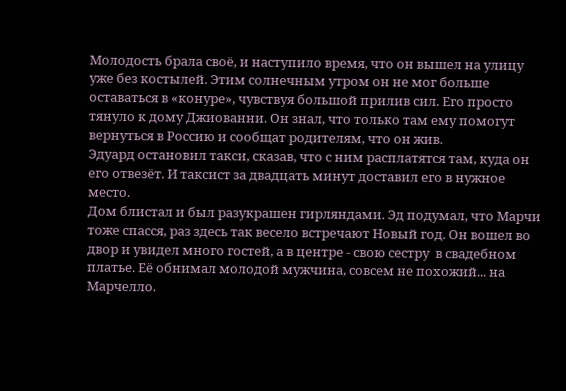Молодость брала своё, и наступило время, что он вышел на улицу уже без костылей. Этим солнечным утром он не мог больше оставаться в «конуре», чувствуя большой прилив сил. Его просто тянуло к дому Джиованни. Он знал, что только там ему помогут вернуться в Россию и сообщат родителям, что он жив.
Эдуард остановил такси, сказав, что с ним расплатятся там, куда он его отвезёт. И таксист за двадцать минут доставил его в нужное место.
Дом блистал и был разукрашен гирляндами. Эд подумал, что Марчи тоже спасся, раз здесь так весело встречают Новый год. Он вошел во двор и увидел много гостей, а в центре - свою сестру  в свадебном  платье. Её обнимал молодой мужчина, совсем не похожий... на Марчелло.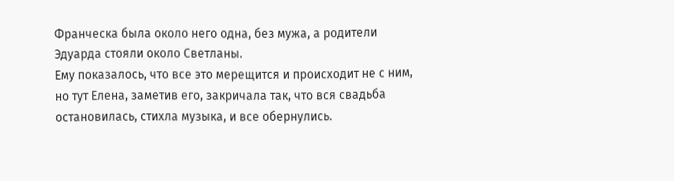Франческа была около него одна, без мужа, а родители Эдуарда стояли около Светланы.
Ему показалось, что все это мерещится и происходит не с ним, но тут Елена, заметив его, закричала так, что вся свадьба остановилась, стихла музыка, и все обернулись.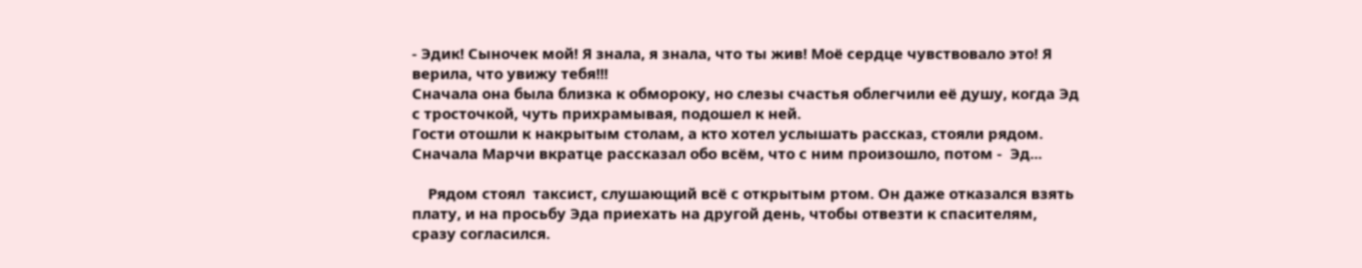- Эдик! Сыночек мой! Я знала, я знала, что ты жив! Моё сердце чувствовало это! Я верила, что увижу тебя!!!
Сначала она была близка к обмороку, но слезы счастья облегчили её душу, когда Эд с тросточкой, чуть прихрамывая, подошел к ней.
Гости отошли к накрытым столам, а кто хотел услышать рассказ, стояли рядом. Сначала Марчи вкратце рассказал обо всём, что с ним произошло, потом -  Эд...

    Рядом стоял  таксист, слушающий всё с открытым ртом. Он даже отказался взять плату, и на просьбу Эда приехать на другой день, чтобы отвезти к спасителям, сразу согласился.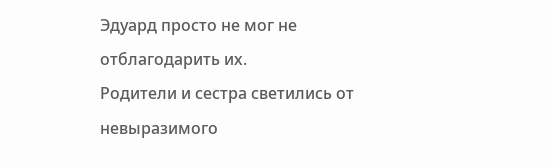Эдуард просто не мог не отблагодарить их.
Родители и сестра светились от невыразимого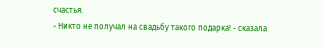счастья.
- Никто не получал на свадьбу такого подарка! - сказала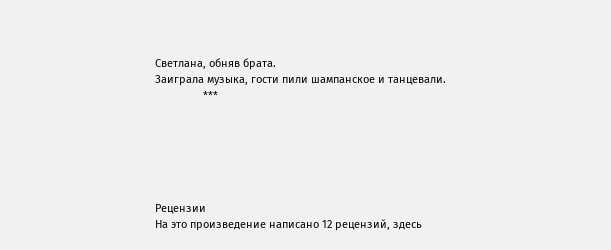Светлана, обняв брата.
Заиграла музыка, гости пили шампанское и танцевали.
                ***






Рецензии
На это произведение написано 12 рецензий, здесь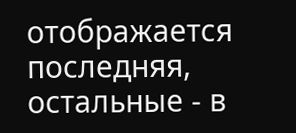отображается последняя, остальные - в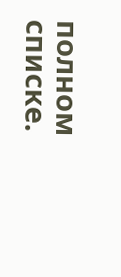полном списке.